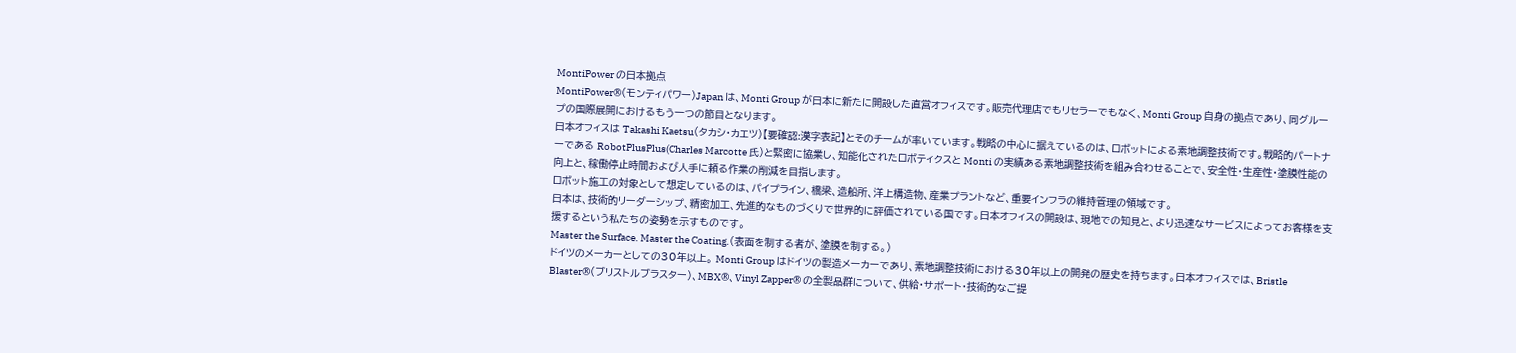MontiPower の日本拠点
MontiPower®(モンティパワー)Japan は、Monti Group が日本に新たに開設した直営オフィスです。販売代理店でもリセラーでもなく、Monti Group 自身の拠点であり、同グループの国際展開におけるもう一つの節目となります。
日本オフィスは Takashi Kaetsu(タカシ・カエツ)【要確認:漢字表記】とそのチームが率いています。戦略の中心に据えているのは、ロボットによる素地調整技術です。戦略的パートナーである RobotPlusPlus(Charles Marcotte 氏)と緊密に協業し、知能化されたロボティクスと Monti の実績ある素地調整技術を組み合わせることで、安全性・生産性・塗膜性能の向上と、稼働停止時間および人手に頼る作業の削減を目指します。
ロボット施工の対象として想定しているのは、パイプライン、橋梁、造船所、洋上構造物、産業プラントなど、重要インフラの維持管理の領域です。
日本は、技術的リーダーシップ、精密加工、先進的なものづくりで世界的に評価されている国です。日本オフィスの開設は、現地での知見と、より迅速なサービスによってお客様を支援するという私たちの姿勢を示すものです。
Master the Surface. Master the Coating.(表面を制する者が、塗膜を制する。)
ドイツのメーカーとしての30年以上。 Monti Group はドイツの製造メーカーであり、素地調整技術における30年以上の開発の歴史を持ちます。日本オフィスでは、Bristle Blaster®(ブリストルブラスター)、MBX®、Vinyl Zapper® の全製品群について、供給・サポート・技術的なご提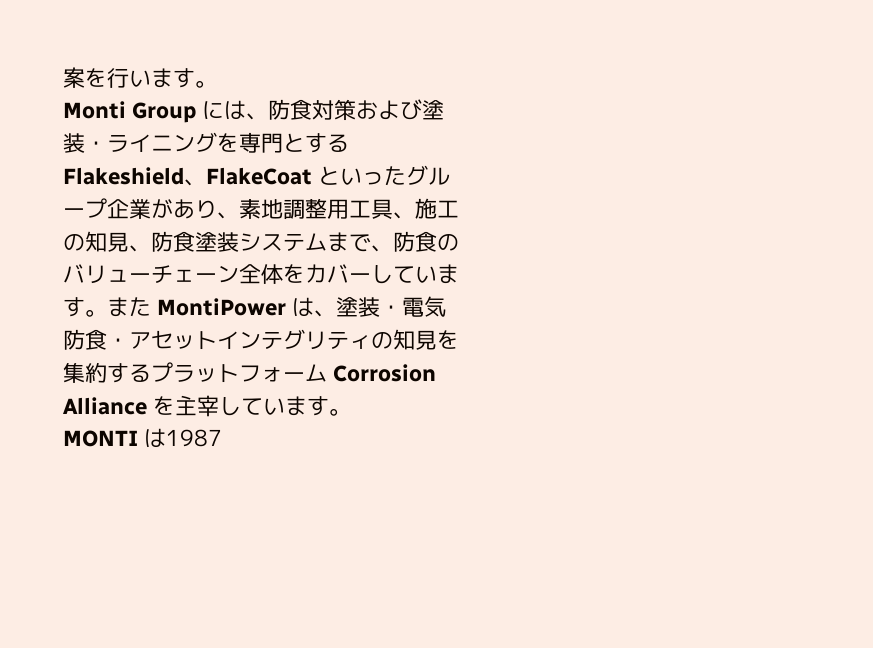案を行います。
Monti Group には、防食対策および塗装・ライニングを専門とする Flakeshield、FlakeCoat といったグループ企業があり、素地調整用工具、施工の知見、防食塗装システムまで、防食のバリューチェーン全体をカバーしています。また MontiPower は、塗装・電気防食・アセットインテグリティの知見を集約するプラットフォーム Corrosion Alliance を主宰しています。
MONTI は1987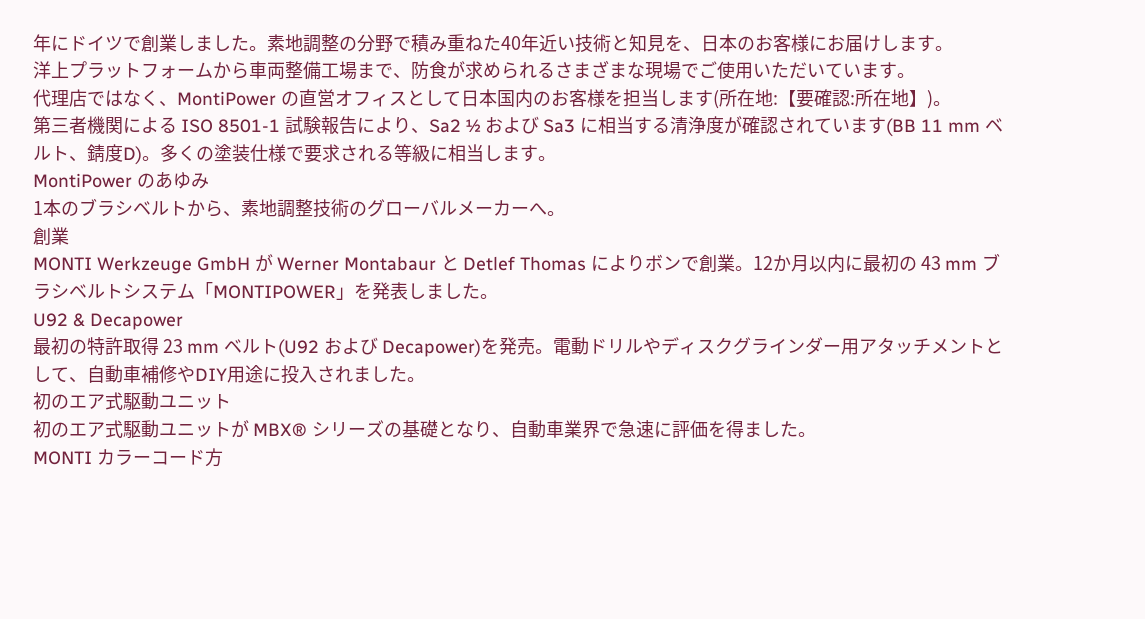年にドイツで創業しました。素地調整の分野で積み重ねた40年近い技術と知見を、日本のお客様にお届けします。
洋上プラットフォームから車両整備工場まで、防食が求められるさまざまな現場でご使用いただいています。
代理店ではなく、MontiPower の直営オフィスとして日本国内のお客様を担当します(所在地:【要確認:所在地】)。
第三者機関による ISO 8501-1 試験報告により、Sa2 ½ および Sa3 に相当する清浄度が確認されています(BB 11 mm ベルト、錆度D)。多くの塗装仕様で要求される等級に相当します。
MontiPower のあゆみ
1本のブラシベルトから、素地調整技術のグローバルメーカーへ。
創業
MONTI Werkzeuge GmbH が Werner Montabaur と Detlef Thomas によりボンで創業。12か月以内に最初の 43 mm ブラシベルトシステム「MONTIPOWER」を発表しました。
U92 & Decapower
最初の特許取得 23 mm ベルト(U92 および Decapower)を発売。電動ドリルやディスクグラインダー用アタッチメントとして、自動車補修やDIY用途に投入されました。
初のエア式駆動ユニット
初のエア式駆動ユニットが MBX® シリーズの基礎となり、自動車業界で急速に評価を得ました。
MONTI カラーコード方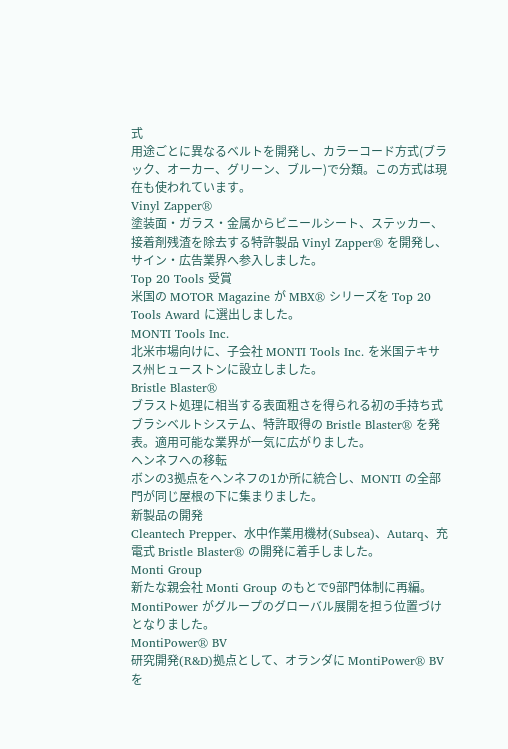式
用途ごとに異なるベルトを開発し、カラーコード方式(ブラック、オーカー、グリーン、ブルー)で分類。この方式は現在も使われています。
Vinyl Zapper®
塗装面・ガラス・金属からビニールシート、ステッカー、接着剤残渣を除去する特許製品 Vinyl Zapper® を開発し、サイン・広告業界へ参入しました。
Top 20 Tools 受賞
米国の MOTOR Magazine が MBX® シリーズを Top 20 Tools Award に選出しました。
MONTI Tools Inc.
北米市場向けに、子会社 MONTI Tools Inc. を米国テキサス州ヒューストンに設立しました。
Bristle Blaster®
ブラスト処理に相当する表面粗さを得られる初の手持ち式ブラシベルトシステム、特許取得の Bristle Blaster® を発表。適用可能な業界が一気に広がりました。
ヘンネフへの移転
ボンの3拠点をヘンネフの1か所に統合し、MONTI の全部門が同じ屋根の下に集まりました。
新製品の開発
Cleantech Prepper、水中作業用機材(Subsea)、Autarq、充電式 Bristle Blaster® の開発に着手しました。
Monti Group
新たな親会社 Monti Group のもとで9部門体制に再編。MontiPower がグループのグローバル展開を担う位置づけとなりました。
MontiPower® BV
研究開発(R&D)拠点として、オランダに MontiPower® BV を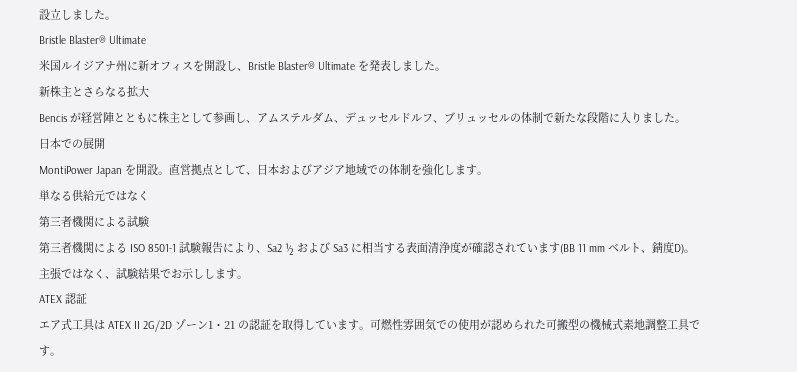設立しました。
Bristle Blaster® Ultimate
米国ルイジアナ州に新オフィスを開設し、Bristle Blaster® Ultimate を発表しました。
新株主とさらなる拡大
Bencis が経営陣とともに株主として参画し、アムステルダム、デュッセルドルフ、ブリュッセルの体制で新たな段階に入りました。
日本での展開
MontiPower Japan を開設。直営拠点として、日本およびアジア地域での体制を強化します。
単なる供給元ではなく
第三者機関による試験
第三者機関による ISO 8501-1 試験報告により、Sa2 ½ および Sa3 に相当する表面清浄度が確認されています(BB 11 mm ベルト、錆度D)。主張ではなく、試験結果でお示しします。
ATEX 認証
エア式工具は ATEX II 2G/2D ゾーン1・21 の認証を取得しています。可燃性雰囲気での使用が認められた可搬型の機械式素地調整工具です。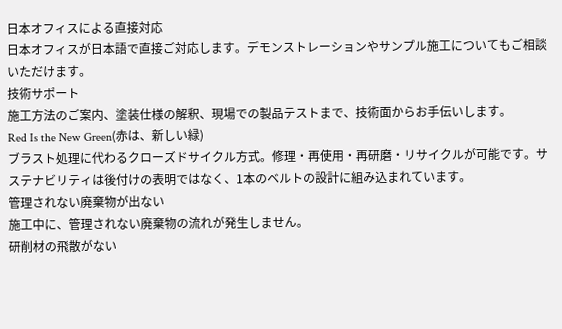日本オフィスによる直接対応
日本オフィスが日本語で直接ご対応します。デモンストレーションやサンプル施工についてもご相談いただけます。
技術サポート
施工方法のご案内、塗装仕様の解釈、現場での製品テストまで、技術面からお手伝いします。
Red Is the New Green(赤は、新しい緑)
ブラスト処理に代わるクローズドサイクル方式。修理・再使用・再研磨・リサイクルが可能です。サステナビリティは後付けの表明ではなく、1本のベルトの設計に組み込まれています。
管理されない廃棄物が出ない
施工中に、管理されない廃棄物の流れが発生しません。
研削材の飛散がない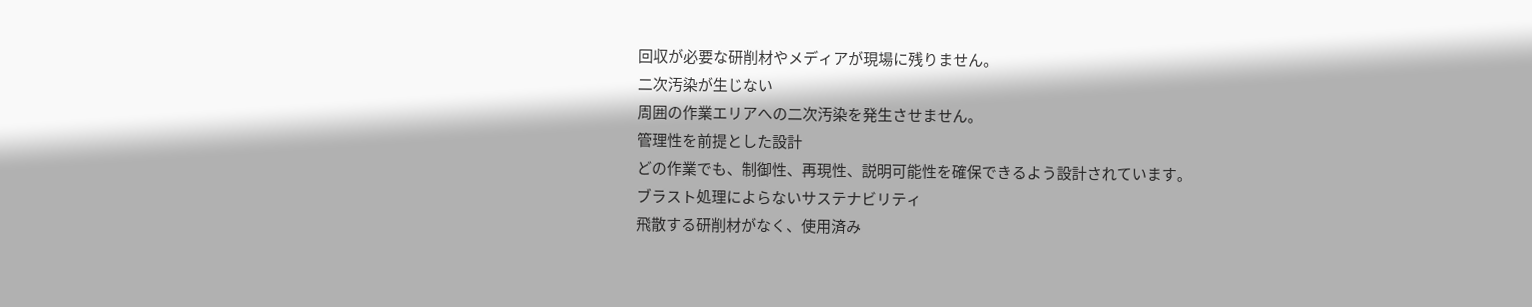回収が必要な研削材やメディアが現場に残りません。
二次汚染が生じない
周囲の作業エリアへの二次汚染を発生させません。
管理性を前提とした設計
どの作業でも、制御性、再現性、説明可能性を確保できるよう設計されています。
ブラスト処理によらないサステナビリティ
飛散する研削材がなく、使用済み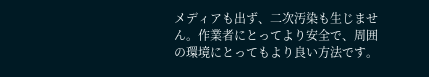メディアも出ず、二次汚染も生じません。作業者にとってより安全で、周囲の環境にとってもより良い方法です。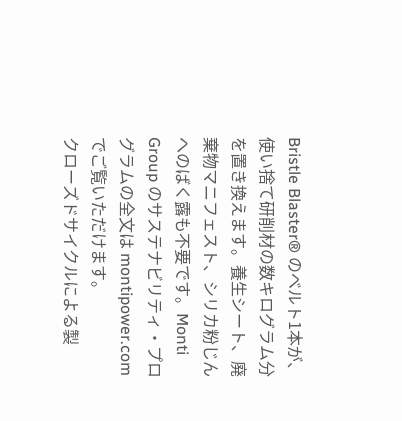Bristle Blaster® のベルト1本が、使い捨て研削材の数キログラム分を置き換えます。養生シート、廃棄物マニフェスト、シリカ粉じんへのばく露も不要です。Monti Group のサステナビリティ・プログラムの全文は montipower.com でご覧いただけます。
クローズドサイクルによる製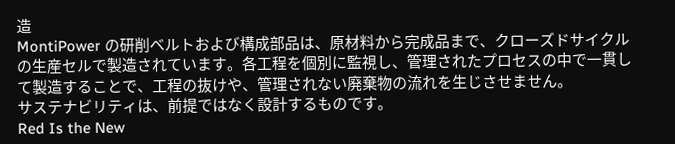造
MontiPower の研削ベルトおよび構成部品は、原材料から完成品まで、クローズドサイクルの生産セルで製造されています。各工程を個別に監視し、管理されたプロセスの中で一貫して製造することで、工程の抜けや、管理されない廃棄物の流れを生じさせません。
サステナビリティは、前提ではなく設計するものです。
Red Is the New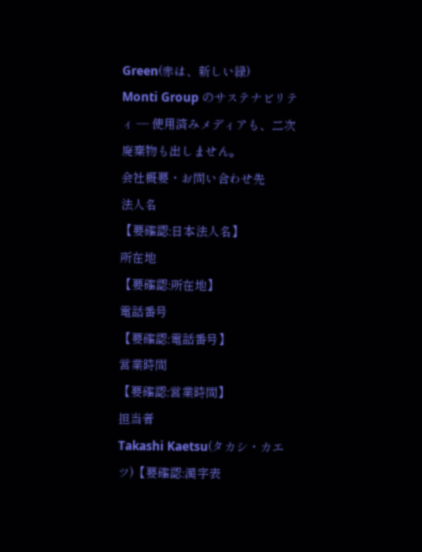Green(赤は、新しい緑)
Monti Group のサステナビリティ — 使用済みメディアも、二次廃棄物も出しません。
会社概要・お問い合わせ先
法人名
【要確認:日本法人名】
所在地
【要確認:所在地】
電話番号
【要確認:電話番号】
営業時間
【要確認:営業時間】
担当者
Takashi Kaetsu(タカシ・カエツ)【要確認:漢字表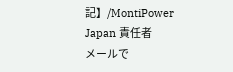記】/MontiPower Japan 責任者
メールで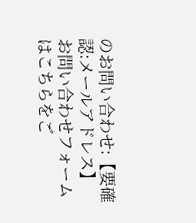のお問い合わせ:【要確認:メールアドレス】
お問い合わせフォームはこちらをご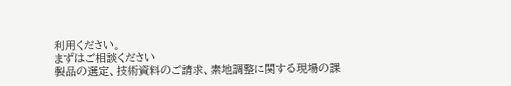利用ください。
まずはご相談ください
製品の選定、技術資料のご請求、素地調整に関する現場の課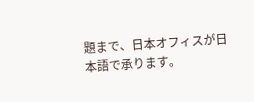題まで、日本オフィスが日本語で承ります。